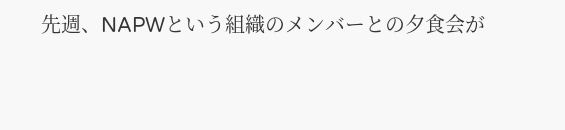先週、NAPWという組織のメンバーとの夕食会が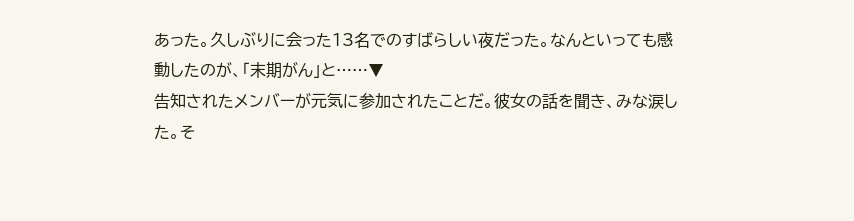あった。久しぶりに会った13名でのすばらしい夜だった。なんといっても感動したのが、「末期がん」と……▼
告知されたメンバーが元気に参加されたことだ。彼女の話を聞き、みな涙した。そ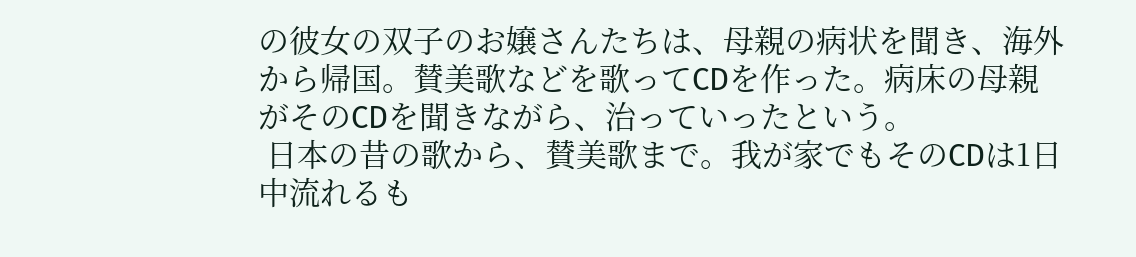の彼女の双子のお嬢さんたちは、母親の病状を聞き、海外から帰国。賛美歌などを歌ってCDを作った。病床の母親がそのCDを聞きながら、治っていったという。
 日本の昔の歌から、賛美歌まで。我が家でもそのCDは1日中流れるも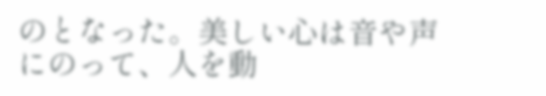のとなった。美しい心は音や声にのって、人を動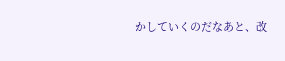かしていくのだなあと、改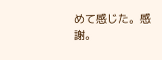めて感じた。感謝。